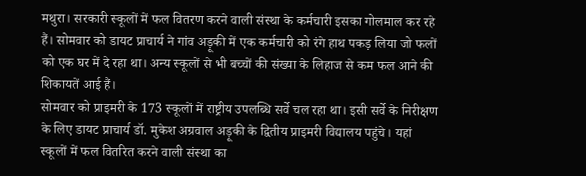मथुरा। सरकारी स्कूलों में फल वितरण करने वाली संस्था के कर्मचारी इसका गोलमाल कर रहे हैं। सोमवार को डायट प्राचार्य ने गांव अड़ूकी में एक कर्मचारी को रंगे हाथ पकड़ लिया जो फलों को एक घर में दे रहा था। अन्य स्कूलों से भी बच्चों की संख्या के लिहाज से कम फल आने की शिकायतें आई हैं।
सोमवार को प्राइमरी के 173 स्कूलों में राष्ट्रीय उपलब्धि सर्वे चल रहा था। इसी सर्वे के निरीक्षण के लिए डायट प्राचार्य डॉ. मुकेश अग्रवाल अड़ूकी के द्वितीय प्राइमरी विद्यालय पहुंचे। यहां स्कूलों में फल वितरित करने वाली संस्था का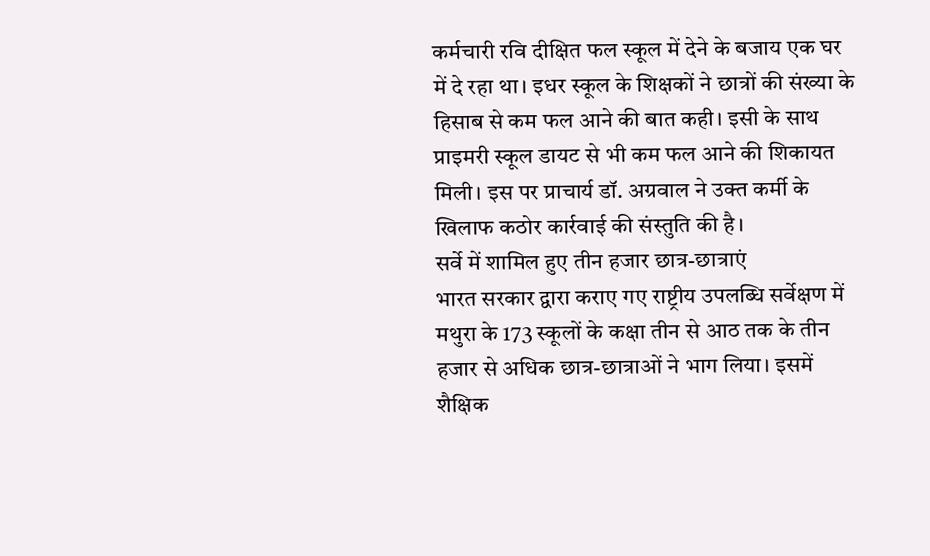कर्मचारी रवि दीक्षित फल स्कूल में देने के बजाय एक घर में दे रहा था। इधर स्कूल के शिक्षकों ने छात्रों की संख्या के हिसाब से कम फल आने की बात कही। इसी के साथ प्राइमरी स्कूल डायट से भी कम फल आने की शिकायत मिली। इस पर प्राचार्य डॉ. अग्रवाल ने उक्त कर्मी के खिलाफ कठोर कार्रवाई की संस्तुति की है।
सर्वे में शामिल हुए तीन हजार छात्र-छात्राएं
भारत सरकार द्वारा कराए गए राष्ट्रीय उपलब्धि सर्वेक्षण में मथुरा के 173 स्कूलों के कक्षा तीन से आठ तक के तीन हजार से अधिक छात्र-छात्राओं ने भाग लिया। इसमें शैक्षिक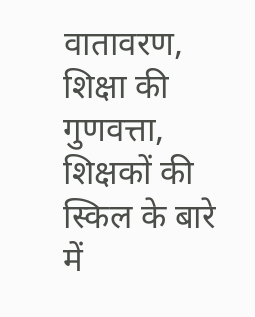वातावरण, शिक्षा की गुणवत्ता, शिक्षकों की स्किल के बारे में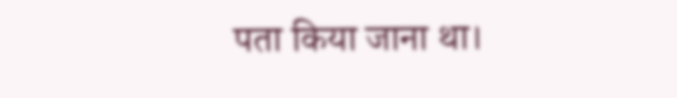पता किया जाना था।